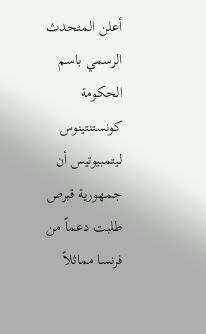أعلن المتحدث الرسمي باسم الحكومة كونستنتينوس ليتمبيوتيس أن جمهورية قبرص طلبت دعماً من فرنسا مماثلاً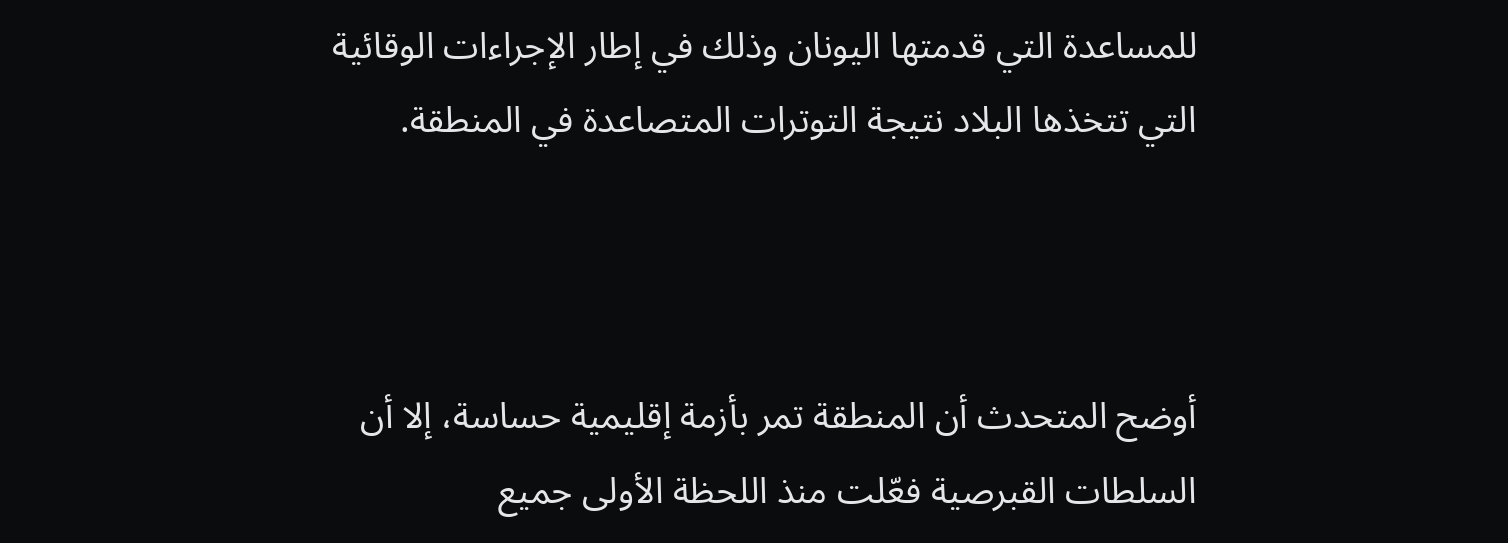للمساعدة التي قدمتها اليونان وذلك في إطار الإجراءات الوقائية التي تتخذها البلاد نتيجة التوترات المتصاعدة في المنطقة.



أوضح المتحدث أن المنطقة تمر بأزمة إقليمية حساسة، إلا أن السلطات القبرصية فعّلت منذ اللحظة الأولى جميع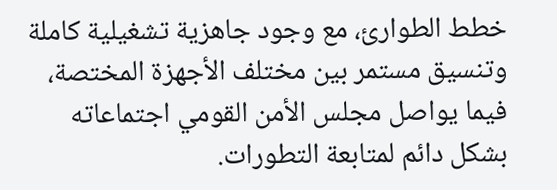خطط الطوارئ، مع وجود جاهزية تشغيلية كاملة وتنسيق مستمر بين مختلف الأجهزة المختصة، فيما يواصل مجلس الأمن القومي اجتماعاته بشكل دائم لمتابعة التطورات.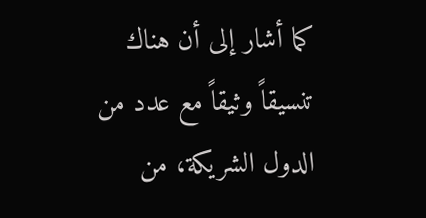كما أشار إلى أن هناك تنسيقاً وثيقاً مع عدد من الدول الشريكة، من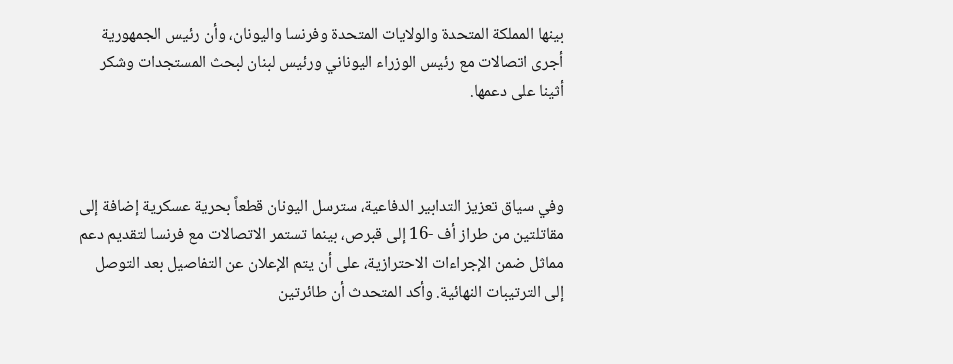بينها المملكة المتحدة والولايات المتحدة وفرنسا واليونان، وأن رئيس الجمهورية أجرى اتصالات مع رئيس الوزراء اليوناني ورئيس لبنان لبحث المستجدات وشكر أثينا على دعمها.



وفي سياق تعزيز التدابير الدفاعية، سترسل اليونان قطعاً بحرية عسكرية إضافة إلى مقاتلتين من طراز أف -16 إلى قبرص، بينما تستمر الاتصالات مع فرنسا لتقديم دعم مماثل ضمن الإجراءات الاحترازية، على أن يتم الإعلان عن التفاصيل بعد التوصل إلى الترتيبات النهائية. وأكد المتحدث أن طائرتين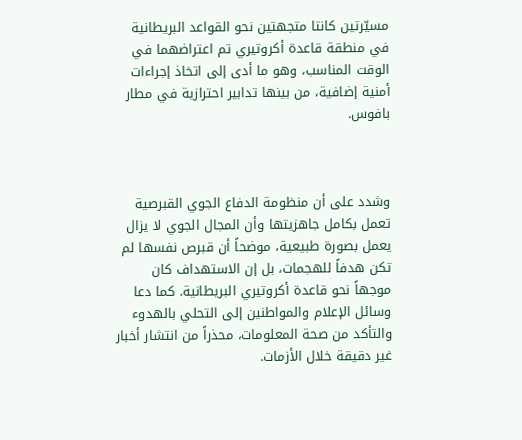مسيّرتين كانتا متجهتين نحو القواعد البريطانية في منطقة قاعدة أكروتيري تم اعتراضهما في الوقت المناسب، وهو ما أدى إلى اتخاذ إجراءات أمنية إضافية، من بينها تدابير احترازية في مطار بافوس.



وشدد على أن منظومة الدفاع الجوي القبرصية تعمل بكامل جاهزيتها وأن المجال الجوي لا يزال يعمل بصورة طبيعية، موضحاً أن قبرص نفسها لم تكن هدفاً للهجمات، بل إن الاستهداف كان موجهاً نحو قاعدة أكروتيري البريطانية. كما دعا وسائل الإعلام والمواطنين إلى التحلي بالهدوء والتأكد من صحة المعلومات، محذراً من انتشار أخبار غير دقيقة خلال الأزمات.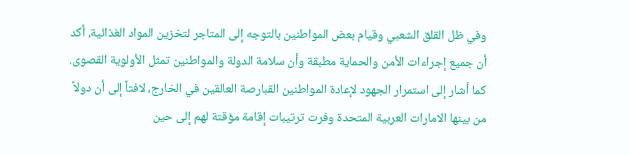وفي ظل القلق الشعبي وقيام بعض المواطنين بالتوجه إلى المتاجر لتخزين المواد الغذائية، أكد أن جميع إجراءات الأمن والحماية مطبقة وأن سلامة الدولة والمواطنين تمثل الأولوية القصوى. كما أشار إلى استمرار الجهود لإعادة المواطنين القبارصة العالقين في الخارج، لافتاً إلى أن دولاً من بينها الامارات العربية المتحدة وفرت ترتيبات إقامة مؤقتة لهم إلى حين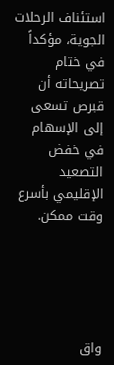استئناف الرحلات الجوية، مؤكداً في ختام تصريحاته أن قبرص تسعى إلى الإسهام في خفض التصعيد الإقليمي بأسرع وقت ممكن.





واق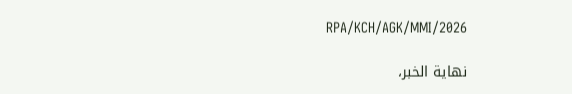RPA/KCH/AGK/MMI/2026

نهاية الخبر،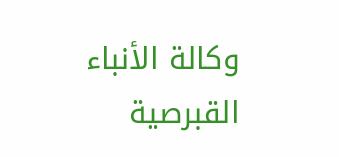وكالة الأنباء القبرصية